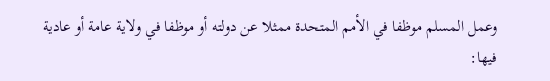وعمل المسلم موظفا في الأمم المتحدة ممثلا عن دولته أو موظفا في ولاية عامة أو عادية فيها: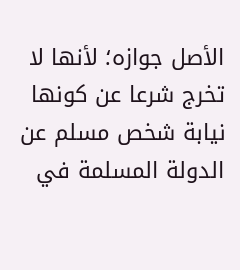الأصل جوازه؛ لأنها لا تخرج شرعا عن كونها نيابة شخص مسلم عن الدولة المسلمة في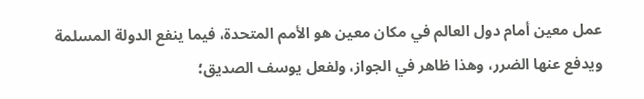عمل معين أمام دول العالم في مكان معين هو الأمم المتحدة، فيما ينفع الدولة المسلمة ويدفع عنها الضرر، وهذا ظاهر في الجواز، ولفعل يوسف الصديق؛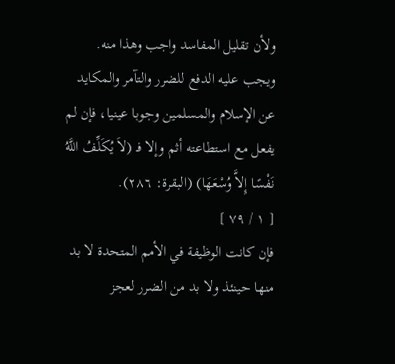ولأن تقليل المفاسد واجب وهذا منه.
ويجب عليه الدفع للضرر والتآمر والمكايد عن الإسلام والمسلمين وجوبا عينيا، فإن لم يفعل مع استطاعته أثم وإلا فـ (لاَ يُكَلِّفُ اللَّهُ نَفْسًا إِلاَّ وُسْعَهَا) (البقرة: ٢٨٦).
[ ١ / ٧٩ ]
فإن كانت الوظيفة في الأمم المتحدة لا بد منها حينئذ ولا بد من الضرر لعجز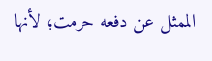الممثل عن دفعه حرمت؛ لأنها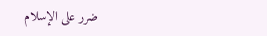ضرر على الإسلام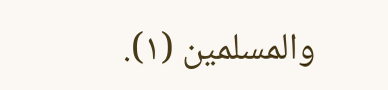والمسلمين (١).